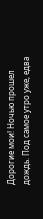Дорогие мои! Ночью прошел дождь. Под самое утро уже, едва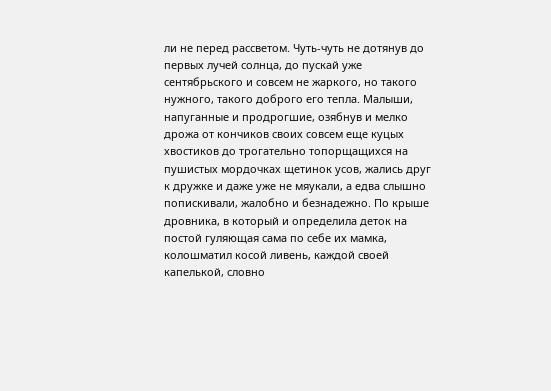ли не перед рассветом. Чуть-чуть не дотянув до первых лучей солнца, до пускай уже сентябрьского и совсем не жаркого, но такого нужного, такого доброго его тепла. Малыши, напуганные и продрогшие, озябнув и мелко дрожа от кончиков своих совсем еще куцых хвостиков до трогательно топорщащихся на пушистых мордочках щетинок усов, жались друг к дружке и даже уже не мяукали, а едва слышно попискивали, жалобно и безнадежно. По крыше дровника, в который и определила деток на постой гуляющая сама по себе их мамка, колошматил косой ливень, каждой своей капелькой, словно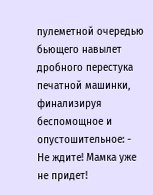пулеметной очередью бьющего навылет дробного перестука печатной машинки, финализируя беспомощное и опустошительное: - Не ждите! Мамка уже не придет!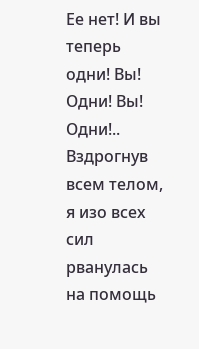Ее нет! И вы теперь одни! Вы! Одни! Вы! Одни!.. Вздрогнув всем телом, я изо всех сил рванулась на помощь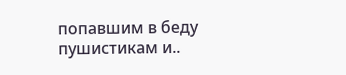попавшим в беду пушистикам и..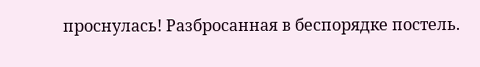проснулась! Разбросанная в беспорядке постель.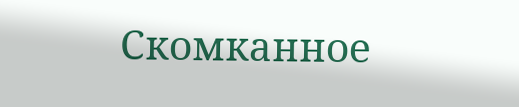Скомканное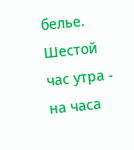белье. Шестой час утра - на часа